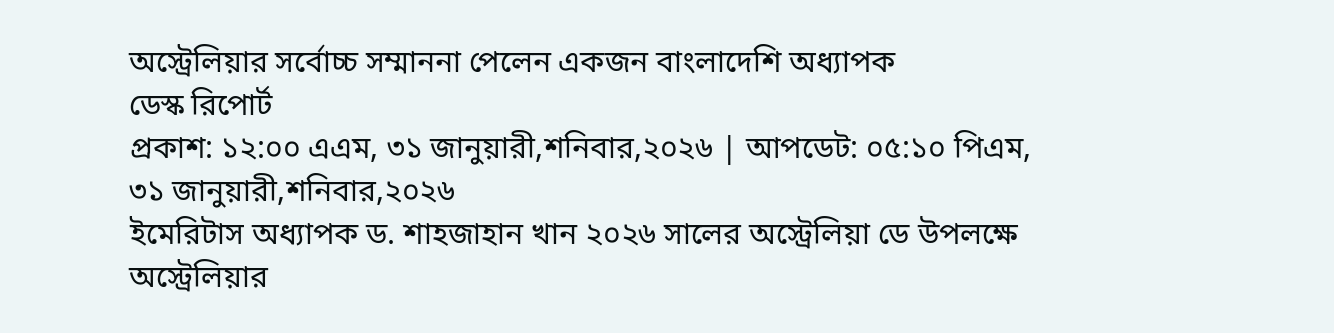অস্ট্রেলিয়ার সর্বোচ্চ সম্মাননা পেলেন একজন বাংলাদেশি অধ্যাপক
ডেস্ক রিপোর্ট
প্রকাশ: ১২:০০ এএম, ৩১ জানুয়ারী,শনিবার,২০২৬ | আপডেট: ০৫:১০ পিএম, ৩১ জানুয়ারী,শনিবার,২০২৬
ইমেরিটাস অধ্যাপক ড. শাহজাহান খান ২০২৬ সালের অস্ট্রেলিয়া ডে উপলক্ষে অস্ট্রেলিয়ার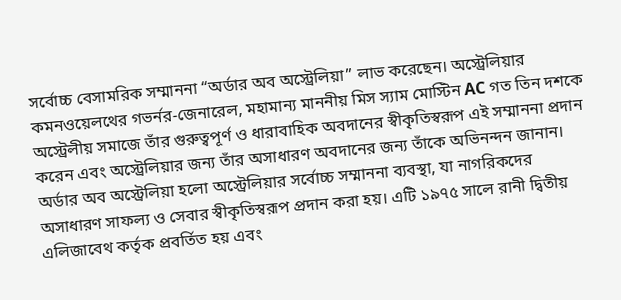সর্বোচ্চ বেসামরিক সম্মাননা “অর্ডার অব অস্ট্রেলিয়া” লাভ করেছেন। অস্ট্রেলিয়ার কমনওয়েলথের গভর্নর-জেনারেল, মহামান্য মাননীয় মিস স্যাম মোস্টিন AC গত তিন দশকে অস্ট্রেলীয় সমাজে তাঁর গুরুত্বপূর্ণ ও ধারাবাহিক অবদানের স্বীকৃতিস্বরূপ এই সম্মাননা প্রদান করেন এবং অস্ট্রেলিয়ার জন্য তাঁর অসাধারণ অবদানের জন্য তাঁকে অভিনন্দন জানান।
অর্ডার অব অস্ট্রেলিয়া হলো অস্ট্রেলিয়ার সর্বোচ্চ সম্মাননা ব্যবস্থা, যা নাগরিকদের অসাধারণ সাফল্য ও সেবার স্বীকৃতিস্বরূপ প্রদান করা হয়। এটি ১৯৭৫ সালে রানী দ্বিতীয় এলিজাবেথ কর্তৃক প্রবর্তিত হয় এবং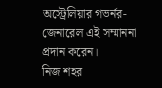অস্ট্রেলিয়ার গভর্নর-জেনারেল এই সম্মাননা প্রদান করেন।
নিজ শহর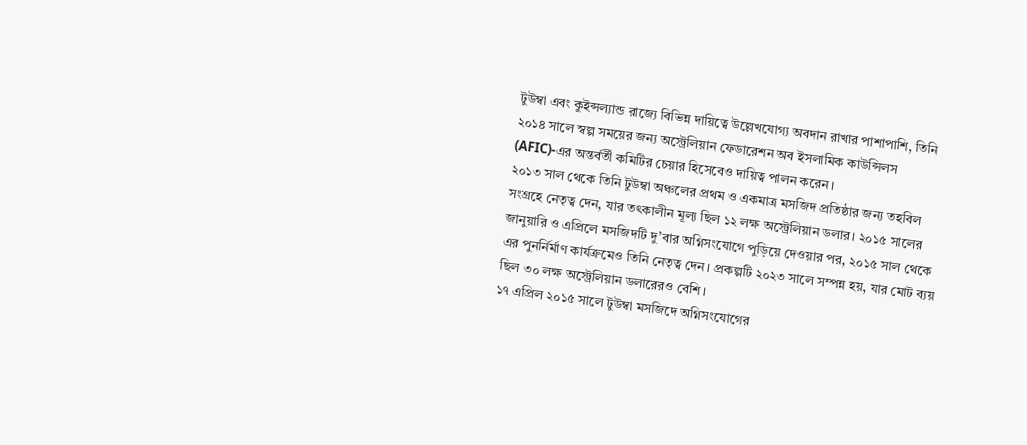টুউম্বা এবং কুইন্সল্যান্ড রাজ্যে বিভিন্ন দায়িত্বে উল্লেখযোগ্য অবদান রাখার পাশাপাশি, তিনি ২০১৪ সালে স্বল্প সময়ের জন্য অস্ট্রেলিয়ান ফেডারেশন অব ইসলামিক কাউন্সিলস (AFIC)-এর অন্তর্বর্তী কমিটির চেয়ার হিসেবেও দায়িত্ব পালন করেন।
২০১৩ সাল থেকে তিনি টুউম্বা অঞ্চলের প্রথম ও একমাত্র মসজিদ প্রতিষ্ঠার জন্য তহবিল সংগ্রহে নেতৃত্ব দেন, যার তৎকালীন মূল্য ছিল ১২ লক্ষ অস্ট্রেলিয়ান ডলার। ২০১৫ সালের জানুয়ারি ও এপ্রিলে মসজিদটি দু’বার অগ্নিসংযোগে পুড়িয়ে দেওয়ার পর, ২০১৫ সাল থেকে এর পুনর্নির্মাণ কার্যক্রমেও তিনি নেতৃত্ব দেন। প্রকল্পটি ২০২৩ সালে সম্পন্ন হয়, যার মোট ব্যয় ছিল ৩০ লক্ষ অস্ট্রেলিয়ান ডলারেরও বেশি।
১৭ এপ্রিল ২০১৫ সালে টুউম্বা মসজিদে অগ্নিসংযোগের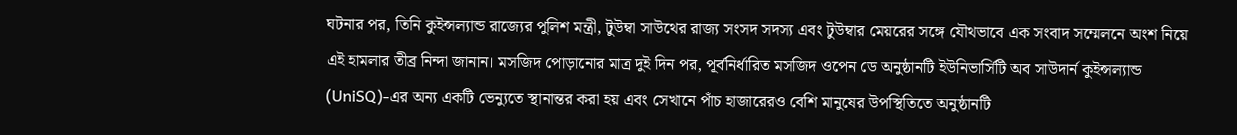ঘটনার পর, তিনি কুইন্সল্যান্ড রাজ্যের পুলিশ মন্ত্রী, টুউম্বা সাউথের রাজ্য সংসদ সদস্য এবং টুউম্বার মেয়রের সঙ্গে যৌথভাবে এক সংবাদ সম্মেলনে অংশ নিয়ে এই হামলার তীব্র নিন্দা জানান। মসজিদ পোড়ানোর মাত্র দুই দিন পর, পূর্বনির্ধারিত মসজিদ ওপেন ডে অনুষ্ঠানটি ইউনিভার্সিটি অব সাউদার্ন কুইন্সল্যান্ড (UniSQ)-এর অন্য একটি ভেন্যুতে স্থানান্তর করা হয় এবং সেখানে পাঁচ হাজারেরও বেশি মানুষের উপস্থিতিতে অনুষ্ঠানটি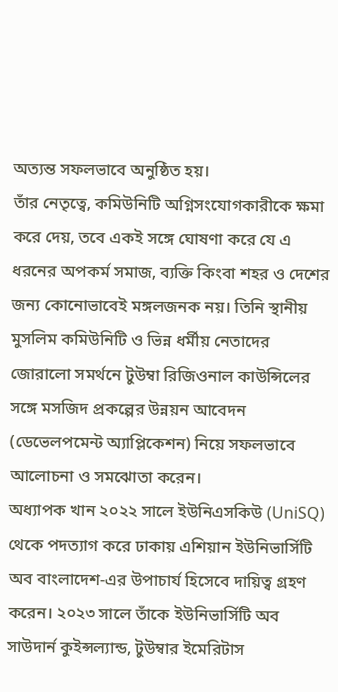অত্যন্ত সফলভাবে অনুষ্ঠিত হয়।
তাঁর নেতৃত্বে, কমিউনিটি অগ্নিসংযোগকারীকে ক্ষমা করে দেয়, তবে একই সঙ্গে ঘোষণা করে যে এ ধরনের অপকর্ম সমাজ, ব্যক্তি কিংবা শহর ও দেশের জন্য কোনোভাবেই মঙ্গলজনক নয়। তিনি স্থানীয় মুসলিম কমিউনিটি ও ভিন্ন ধর্মীয় নেতাদের জোরালো সমর্থনে টুউম্বা রিজিওনাল কাউন্সিলের সঙ্গে মসজিদ প্রকল্পের উন্নয়ন আবেদন (ডেভেলপমেন্ট অ্যাপ্লিকেশন) নিয়ে সফলভাবে আলোচনা ও সমঝোতা করেন।
অধ্যাপক খান ২০২২ সালে ইউনিএসকিউ (UniSQ) থেকে পদত্যাগ করে ঢাকায় এশিয়ান ইউনিভার্সিটি অব বাংলাদেশ-এর উপাচার্য হিসেবে দায়িত্ব গ্রহণ করেন। ২০২৩ সালে তাঁকে ইউনিভার্সিটি অব সাউদার্ন কুইন্সল্যান্ড, টুউম্বার ইমেরিটাস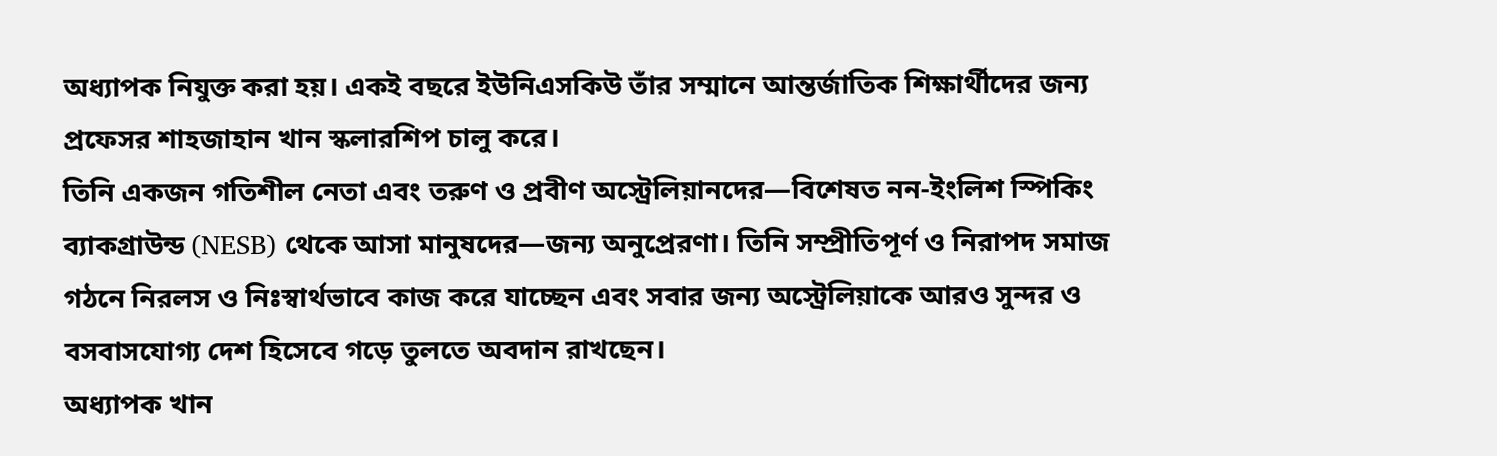অধ্যাপক নিযুক্ত করা হয়। একই বছরে ইউনিএসকিউ তাঁর সম্মানে আন্তর্জাতিক শিক্ষার্থীদের জন্য প্রফেসর শাহজাহান খান স্কলারশিপ চালু করে।
তিনি একজন গতিশীল নেতা এবং তরুণ ও প্রবীণ অস্ট্রেলিয়ানদের—বিশেষত নন-ইংলিশ স্পিকিং ব্যাকগ্রাউন্ড (NESB) থেকে আসা মানুষদের—জন্য অনুপ্রেরণা। তিনি সম্প্রীতিপূর্ণ ও নিরাপদ সমাজ গঠনে নিরলস ও নিঃস্বার্থভাবে কাজ করে যাচ্ছেন এবং সবার জন্য অস্ট্রেলিয়াকে আরও সুন্দর ও বসবাসযোগ্য দেশ হিসেবে গড়ে তুলতে অবদান রাখছেন।
অধ্যাপক খান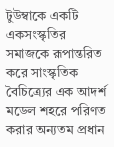টুউম্বাকে একটি একসংস্কৃতির সমাজকে রূপান্তরিত করে সাংস্কৃতিক বৈচিত্র্যের এক আদর্শ মডেল শহরে পরিণত করার অন্যতম প্রধান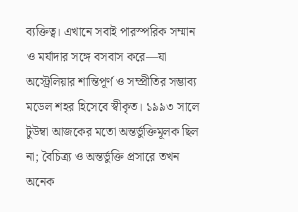ব্যক্তিত্ব। এখানে সবাই পারস্পরিক সম্মান ও মর্যাদার সঙ্গে বসবাস করে—যা অস্ট্রেলিয়ার শান্তিপূর্ণ ও সম্প্রীতির সম্ভাব্য মডেল শহর হিসেবে স্বীকৃত। ১৯৯৩ সালে টুউম্বা আজকের মতো অন্তর্ভুক্তিমূলক ছিল না; বৈচিত্র্য ও অন্তর্ভুক্তি প্রসারে তখন অনেক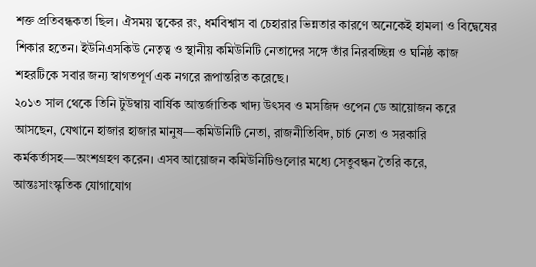শক্ত প্রতিবন্ধকতা ছিল। ঐসময় ত্বকের রং, ধর্মবিশ্বাস বা চেহারার ভিন্নতার কারণে অনেকেই হামলা ও বিদ্বেষের শিকার হতেন। ইউনিএসকিউ নেতৃত্ব ও স্থানীয় কমিউনিটি নেতাদের সঙ্গে তাঁর নিরবচ্ছিন্ন ও ঘনিষ্ঠ কাজ শহরটিকে সবার জন্য স্বাগতপূর্ণ এক নগরে রূপান্তরিত করেছে।
২০১৩ সাল থেকে তিনি টুউম্বায় বার্ষিক আন্তর্জাতিক খাদ্য উৎসব ও মসজিদ ওপেন ডে আয়োজন করে আসছেন, যেখানে হাজার হাজার মানুষ—কমিউনিটি নেতা, রাজনীতিবিদ, চার্চ নেতা ও সরকারি কর্মকর্তাসহ—অংশগ্রহণ করেন। এসব আয়োজন কমিউনিটিগুলোর মধ্যে সেতুবন্ধন তৈরি করে, আন্তঃসাংস্কৃতিক যোগাযোগ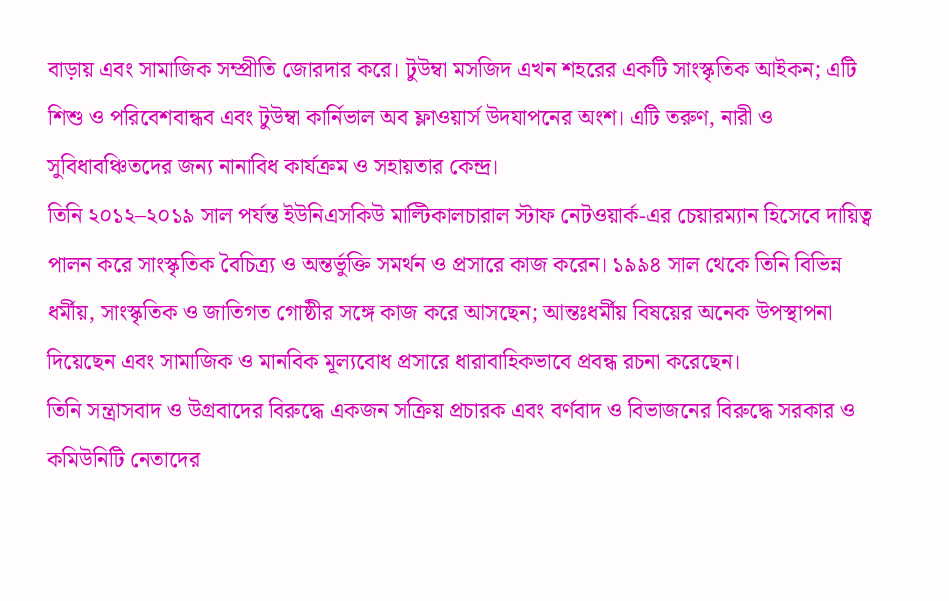বাড়ায় এবং সামাজিক সম্প্রীতি জোরদার করে। টুউম্বা মসজিদ এখন শহরের একটি সাংস্কৃতিক আইকন; এটি শিশু ও পরিবেশবান্ধব এবং টুউম্বা কার্নিভাল অব ফ্লাওয়ার্স উদযাপনের অংশ। এটি তরুণ, নারী ও সুবিধাবঞ্চিতদের জন্য নানাবিধ কার্যক্রম ও সহায়তার কেন্দ্র।
তিনি ২০১২–২০১৯ সাল পর্যন্ত ইউনিএসকিউ মাল্টিকালচারাল স্টাফ নেটওয়ার্ক-এর চেয়ারম্যান হিসেবে দায়িত্ব পালন করে সাংস্কৃতিক বৈচিত্র্য ও অন্তর্ভুক্তি সমর্থন ও প্রসারে কাজ করেন। ১৯৯৪ সাল থেকে তিনি বিভিন্ন ধর্মীয়, সাংস্কৃতিক ও জাতিগত গোষ্ঠীর সঙ্গে কাজ করে আসছেন; আন্তঃধর্মীয় বিষয়ের অনেক উপস্থাপনা দিয়েছেন এবং সামাজিক ও মানবিক মূল্যবোধ প্রসারে ধারাবাহিকভাবে প্রবন্ধ রচনা করেছেন।
তিনি সন্ত্রাসবাদ ও উগ্রবাদের বিরুদ্ধে একজন সক্রিয় প্রচারক এবং বর্ণবাদ ও বিভাজনের বিরুদ্ধে সরকার ও কমিউনিটি নেতাদের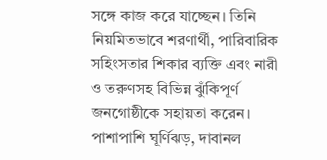সঙ্গে কাজ করে যাচ্ছেন। তিনি নিয়মিতভাবে শরণার্থী, পারিবারিক সহিংসতার শিকার ব্যক্তি এবং নারী ও তরুণসহ বিভিন্ন ঝুঁকিপূর্ণ জনগোষ্ঠীকে সহায়তা করেন। পাশাপাশি ঘূর্ণিঝড়, দাবানল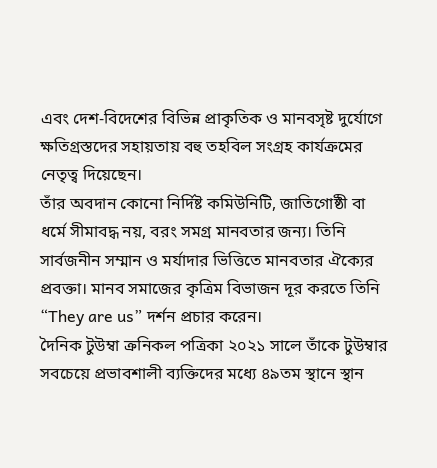এবং দেশ-বিদেশের বিভিন্ন প্রাকৃতিক ও মানবসৃষ্ট দুর্যোগে ক্ষতিগ্রস্তদের সহায়তায় বহু তহবিল সংগ্রহ কার্যক্রমের নেতৃত্ব দিয়েছেন।
তাঁর অবদান কোনো নির্দিষ্ট কমিউনিটি, জাতিগোষ্ঠী বা ধর্মে সীমাবদ্ধ নয়, বরং সমগ্র মানবতার জন্য। তিনি সার্বজনীন সম্মান ও মর্যাদার ভিত্তিতে মানবতার ঐক্যের প্রবক্তা। মানব সমাজের কৃত্রিম বিভাজন দূর করতে তিনি “They are us” দর্শন প্রচার করেন।
দৈনিক টুউম্বা ক্রনিকল পত্রিকা ২০২১ সালে তাঁকে টুউম্বার সবচেয়ে প্রভাবশালী ব্যক্তিদের মধ্যে ৪৯তম স্থানে স্থান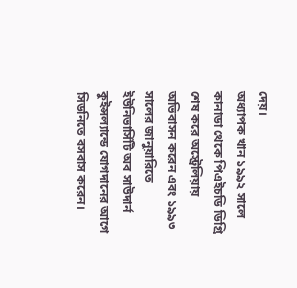দেয়।
অধ্যাপক খান ১৯৯২ সালে কানাডা থেকে পিএইচডি ডিগ্রি শেষ করে অস্ট্রেলিয়ায় অভিবাসন করেন এবং ১৯৯৩ সালের জানুয়ারিতে ইউনিভার্সিটি অব সাউদার্ন কুইন্সল্যান্ডে যোগদানের আগে সিডনিতে বসবাস করেন।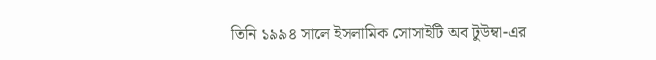তিনি ১৯৯৪ সালে ইসলামিক সোসাইটি অব টুউম্বা-এর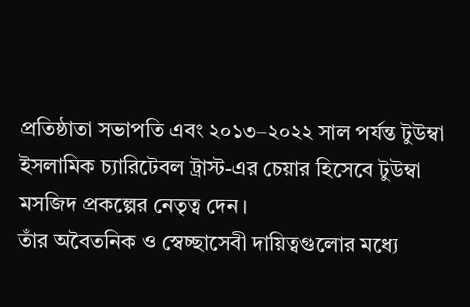প্রতিষ্ঠাতা সভাপতি এবং ২০১৩–২০২২ সাল পর্যন্ত টুউম্বা ইসলামিক চ্যারিটেবল ট্রাস্ট-এর চেয়ার হিসেবে টুউম্বা মসজিদ প্রকল্পের নেতৃত্ব দেন।
তাঁর অবৈতনিক ও স্বেচ্ছাসেবী দায়িত্বগুলোর মধ্যে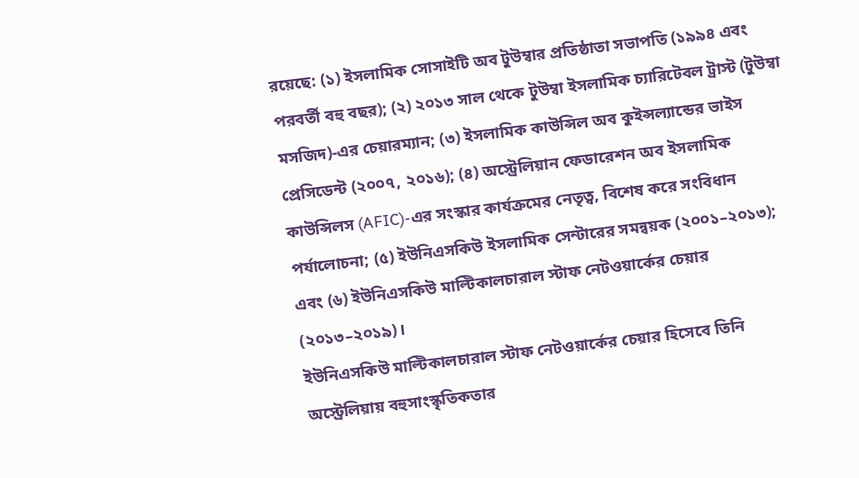রয়েছে: (১) ইসলামিক সোসাইটি অব টুউম্বার প্রতিষ্ঠাতা সভাপতি (১৯৯৪ এবং পরবর্তী বহু বছর); (২) ২০১৩ সাল থেকে টুউম্বা ইসলামিক চ্যারিটেবল ট্রাস্ট (টুউম্বা মসজিদ)-এর চেয়ারম্যান; (৩) ইসলামিক কাউন্সিল অব কুইন্সল্যান্ডের ভাইস প্রেসিডেন্ট (২০০৭, ২০১৬); (৪) অস্ট্রেলিয়ান ফেডারেশন অব ইসলামিক কাউন্সিলস (AFIC)-এর সংস্কার কার্যক্রমের নেতৃত্ব, বিশেষ করে সংবিধান পর্যালোচনা; (৫) ইউনিএসকিউ ইসলামিক সেন্টারের সমন্বয়ক (২০০১–২০১৩); এবং (৬) ইউনিএসকিউ মাল্টিকালচারাল স্টাফ নেটওয়ার্কের চেয়ার (২০১৩–২০১৯)।
ইউনিএসকিউ মাল্টিকালচারাল স্টাফ নেটওয়ার্কের চেয়ার হিসেবে তিনি অস্ট্রেলিয়ায় বহুসাংস্কৃতিকতার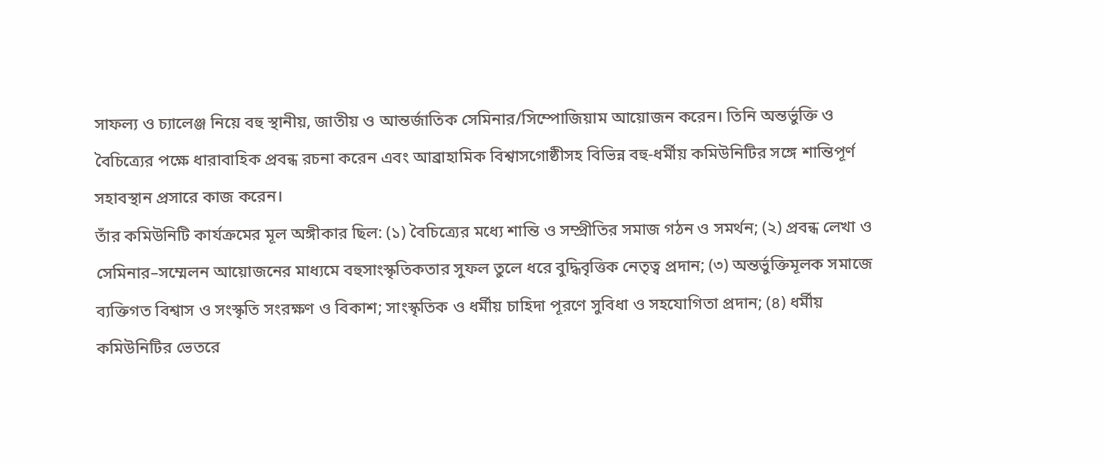সাফল্য ও চ্যালেঞ্জ নিয়ে বহু স্থানীয়, জাতীয় ও আন্তর্জাতিক সেমিনার/সিম্পোজিয়াম আয়োজন করেন। তিনি অন্তর্ভুক্তি ও বৈচিত্র্যের পক্ষে ধারাবাহিক প্রবন্ধ রচনা করেন এবং আব্রাহামিক বিশ্বাসগোষ্ঠীসহ বিভিন্ন বহু-ধর্মীয় কমিউনিটির সঙ্গে শান্তিপূর্ণ সহাবস্থান প্রসারে কাজ করেন।
তাঁর কমিউনিটি কার্যক্রমের মূল অঙ্গীকার ছিল: (১) বৈচিত্র্যের মধ্যে শান্তি ও সম্প্রীতির সমাজ গঠন ও সমর্থন; (২) প্রবন্ধ লেখা ও সেমিনার–সম্মেলন আয়োজনের মাধ্যমে বহুসাংস্কৃতিকতার সুফল তুলে ধরে বুদ্ধিবৃত্তিক নেতৃত্ব প্রদান; (৩) অন্তর্ভুক্তিমূলক সমাজে ব্যক্তিগত বিশ্বাস ও সংস্কৃতি সংরক্ষণ ও বিকাশ; সাংস্কৃতিক ও ধর্মীয় চাহিদা পূরণে সুবিধা ও সহযোগিতা প্রদান; (৪) ধর্মীয় কমিউনিটির ভেতরে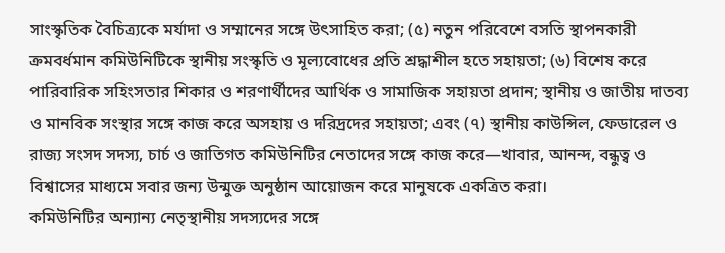সাংস্কৃতিক বৈচিত্র্যকে মর্যাদা ও সম্মানের সঙ্গে উৎসাহিত করা; (৫) নতুন পরিবেশে বসতি স্থাপনকারী ক্রমবর্ধমান কমিউনিটিকে স্থানীয় সংস্কৃতি ও মূল্যবোধের প্রতি শ্রদ্ধাশীল হতে সহায়তা; (৬) বিশেষ করে পারিবারিক সহিংসতার শিকার ও শরণার্থীদের আর্থিক ও সামাজিক সহায়তা প্রদান; স্থানীয় ও জাতীয় দাতব্য ও মানবিক সংস্থার সঙ্গে কাজ করে অসহায় ও দরিদ্রদের সহায়তা; এবং (৭) স্থানীয় কাউন্সিল, ফেডারেল ও রাজ্য সংসদ সদস্য, চার্চ ও জাতিগত কমিউনিটির নেতাদের সঙ্গে কাজ করে—খাবার, আনন্দ, বন্ধুত্ব ও বিশ্বাসের মাধ্যমে সবার জন্য উন্মুক্ত অনুষ্ঠান আয়োজন করে মানুষকে একত্রিত করা।
কমিউনিটির অন্যান্য নেতৃস্থানীয় সদস্যদের সঙ্গে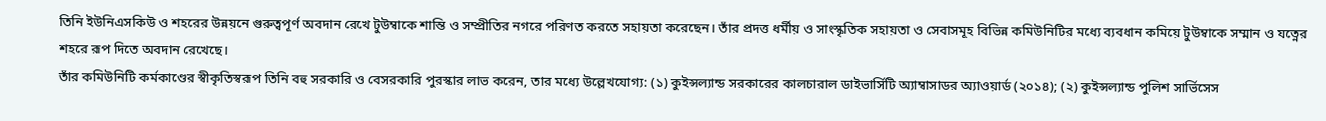তিনি ইউনিএসকিউ ও শহরের উন্নয়নে গুরুত্বপূর্ণ অবদান রেখে টুউম্বাকে শান্তি ও সম্প্রীতির নগরে পরিণত করতে সহায়তা করেছেন। তাঁর প্রদত্ত ধর্মীয় ও সাংস্কৃতিক সহায়তা ও সেবাসমূহ বিভিন্ন কমিউনিটির মধ্যে ব্যবধান কমিয়ে টুউম্বাকে সম্মান ও যত্নের শহরে রূপ দিতে অবদান রেখেছে।
তাঁর কমিউনিটি কর্মকাণ্ডের স্বীকৃতিস্বরূপ তিনি বহু সরকারি ও বেসরকারি পুরস্কার লাভ করেন, তার মধ্যে উল্লেখযোগ্য: (১) কুইন্সল্যান্ড সরকারের কালচারাল ডাইভার্সিটি অ্যাম্বাসাডর অ্যাওয়ার্ড (২০১৪); (২) কুইন্সল্যান্ড পুলিশ সার্ভিসেস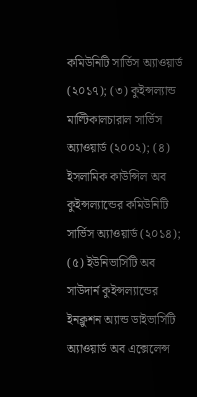কমিউনিটি সার্ভিস অ্যাওয়ার্ড (২০১৭); (৩) কুইন্সল্যান্ড মাল্টিকালচারাল সার্ভিস অ্যাওয়ার্ড (২০০২); (৪) ইসলামিক কাউন্সিল অব কুইন্সল্যান্ডের কমিউনিটি সার্ভিস অ্যাওয়ার্ড (২০১৪); (৫) ইউনিভার্সিটি অব সাউদার্ন কুইন্সল্যান্ডের ইনক্লুশন অ্যান্ড ডাইভার্সিটি অ্যাওয়ার্ড অব এক্সেলেন্স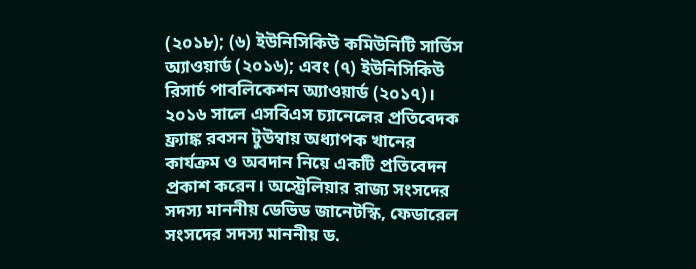(২০১৮); (৬) ইউনিসিকিউ কমিউনিটি সার্ভিস অ্যাওয়ার্ড (২০১৬); এবং (৭) ইউনিসিকিউ রিসার্চ পাবলিকেশন অ্যাওয়ার্ড (২০১৭)।
২০১৬ সালে এসবিএস চ্যানেলের প্রতিবেদক ফ্র্যাঙ্ক রবসন টুউম্বায় অধ্যাপক খানের কার্যক্রম ও অবদান নিয়ে একটি প্রতিবেদন প্রকাশ করেন। অস্ট্রেলিয়ার রাজ্য সংসদের সদস্য মাননীয় ডেভিড জানেটস্কি, ফেডারেল সংসদের সদস্য মাননীয় ড.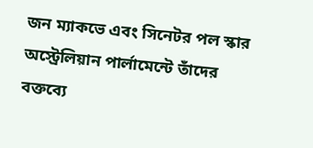জন ম্যাকভে এবং সিনেটর পল স্কার অস্ট্রেলিয়ান পার্লামেন্টে তাঁদের বক্তব্যে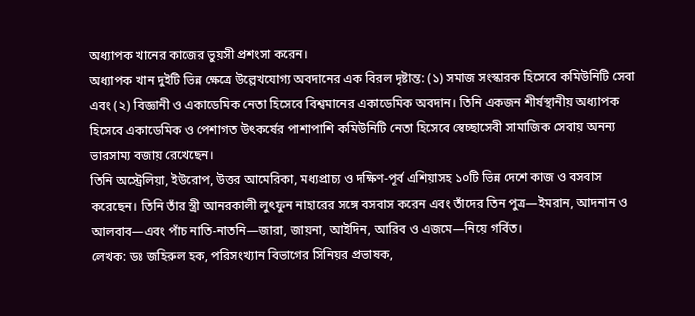অধ্যাপক খানের কাজের ভুয়সী প্রশংসা করেন।
অধ্যাপক খান দুইটি ভিন্ন ক্ষেত্রে উল্লেখযোগ্য অবদানের এক বিরল দৃষ্টান্ত: (১) সমাজ সংস্কারক হিসেবে কমিউনিটি সেবা এবং (২) বিজ্ঞানী ও একাডেমিক নেতা হিসেবে বিশ্বমানের একাডেমিক অবদান। তিনি একজন শীর্ষস্থানীয় অধ্যাপক হিসেবে একাডেমিক ও পেশাগত উৎকর্ষের পাশাপাশি কমিউনিটি নেতা হিসেবে স্বেচ্ছাসেবী সামাজিক সেবায় অনন্য ভারসাম্য বজায় রেখেছেন।
তিনি অস্ট্রেলিয়া, ইউরোপ, উত্তর আমেরিকা, মধ্যপ্রাচ্য ও দক্ষিণ-পূর্ব এশিয়াসহ ১০টি ভিন্ন দেশে কাজ ও বসবাস করেছেন। তিনি তাঁর স্ত্রী আনরকালী লুৎফুন নাহারের সঙ্গে বসবাস করেন এবং তাঁদের তিন পুত্র—ইমরান, আদনান ও আলবাব—এবং পাঁচ নাতি-নাতনি—জারা, জায়না, আইদিন, আরিব ও এজমে—নিয়ে গর্বিত।
লেখক: ডঃ জহিরুল হক, পরিসংখ্যান বিভাগের সিনিয়র প্রভাষক,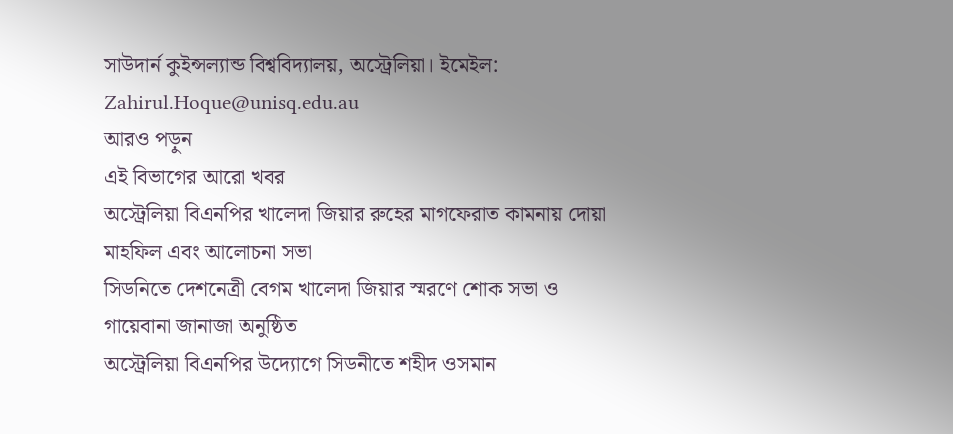সাউদার্ন কুইন্সল্যান্ড বিশ্ববিদ্যালয়, অস্ট্রেলিয়া। ইমেইল: Zahirul.Hoque@unisq.edu.au
আরও পড়ুন
এই বিভাগের আরো খবর
অস্ট্রেলিয়া বিএনপির খালেদা জিয়ার রুহের মাগফেরাত কামনায় দোয়া মাহফিল এবং আলোচনা সভা
সিডনিতে দেশনেত্রী বেগম খালেদা জিয়ার স্মরণে শোক সভা ও গায়েবানা জানাজা অনুষ্ঠিত
অস্ট্রেলিয়া বিএনপির উদ্যোগে সিডনীতে শহীদ ওসমান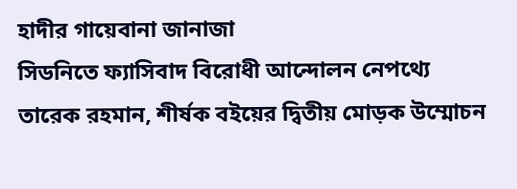হাদীর গায়েবানা জানাজা
সিডনিতে ফ্যাসিবাদ বিরোধী আন্দোলন নেপথ্যে তারেক রহমান, শীর্ষক বইয়ের দ্বিতীয় মোড়ক উম্মোচন